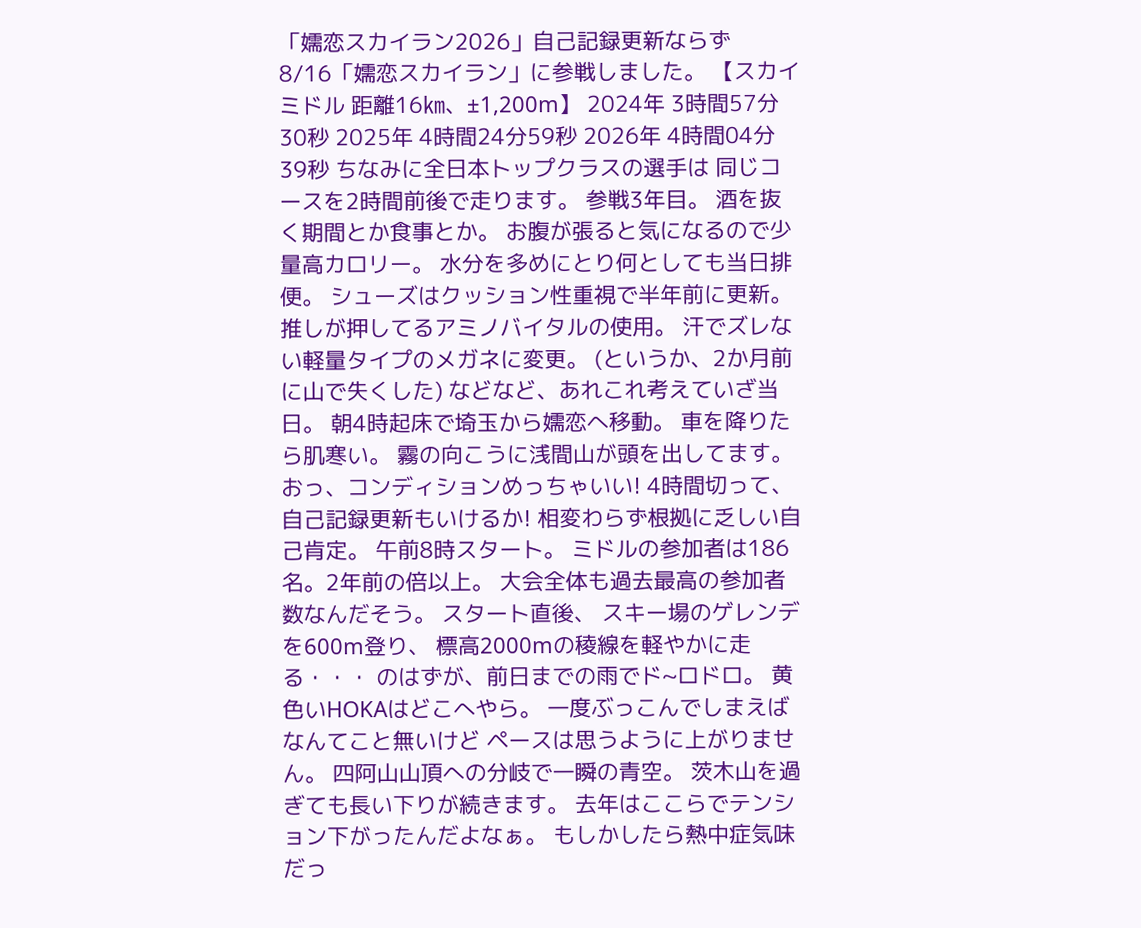「嬬恋スカイラン2026」自己記録更新ならず
8/16「嬬恋スカイラン」に参戦しました。 【スカイミドル 距離16㎞、±1,200m】 2024年 3時間57分30秒 2025年 4時間24分59秒 2026年 4時間04分39秒 ちなみに全日本トップクラスの選手は 同じコースを2時間前後で走ります。 参戦3年目。 酒を抜く期間とか食事とか。 お腹が張ると気になるので少量高カロリー。 水分を多めにとり何としても当日排便。 シューズはクッション性重視で半年前に更新。 推しが押してるアミノバイタルの使用。 汗でズレない軽量タイプのメガネに変更。 (というか、2か月前に山で失くした) などなど、あれこれ考えていざ当日。 朝4時起床で埼玉から嬬恋へ移動。 車を降りたら肌寒い。 霧の向こうに浅間山が頭を出してます。 おっ、コンディションめっちゃいい! 4時間切って、自己記録更新もいけるか! 相変わらず根拠に乏しい自己肯定。 午前8時スタート。 ミドルの参加者は186名。2年前の倍以上。 大会全体も過去最高の参加者数なんだそう。 スタート直後、 スキー場のゲレンデを600m登り、 標高2000mの稜線を軽やかに走る・・・ のはずが、前日までの雨でド~ロドロ。 黄色いHOKAはどこへやら。 一度ぶっこんでしまえばなんてこと無いけど ペースは思うように上がりません。 四阿山山頂への分岐で一瞬の青空。 茨木山を過ぎても長い下りが続きます。 去年はここらでテンション下がったんだよなぁ。 もしかしたら熱中症気味だっ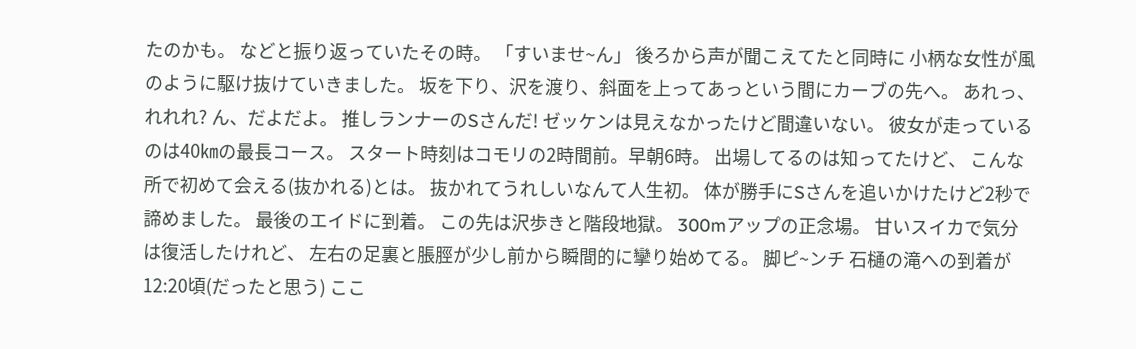たのかも。 などと振り返っていたその時。 「すいませ~ん」 後ろから声が聞こえてたと同時に 小柄な女性が風のように駆け抜けていきました。 坂を下り、沢を渡り、斜面を上ってあっという間にカーブの先へ。 あれっ、れれれ? ん、だよだよ。 推しランナーのSさんだ! ゼッケンは見えなかったけど間違いない。 彼女が走っているのは40㎞の最長コース。 スタート時刻はコモリの2時間前。早朝6時。 出場してるのは知ってたけど、 こんな所で初めて会える(抜かれる)とは。 抜かれてうれしいなんて人生初。 体が勝手にSさんを追いかけたけど2秒で諦めました。 最後のエイドに到着。 この先は沢歩きと階段地獄。 300mアップの正念場。 甘いスイカで気分は復活したけれど、 左右の足裏と脹脛が少し前から瞬間的に攣り始めてる。 脚ピ~ンチ 石樋の滝への到着が12:20頃(だったと思う) ここ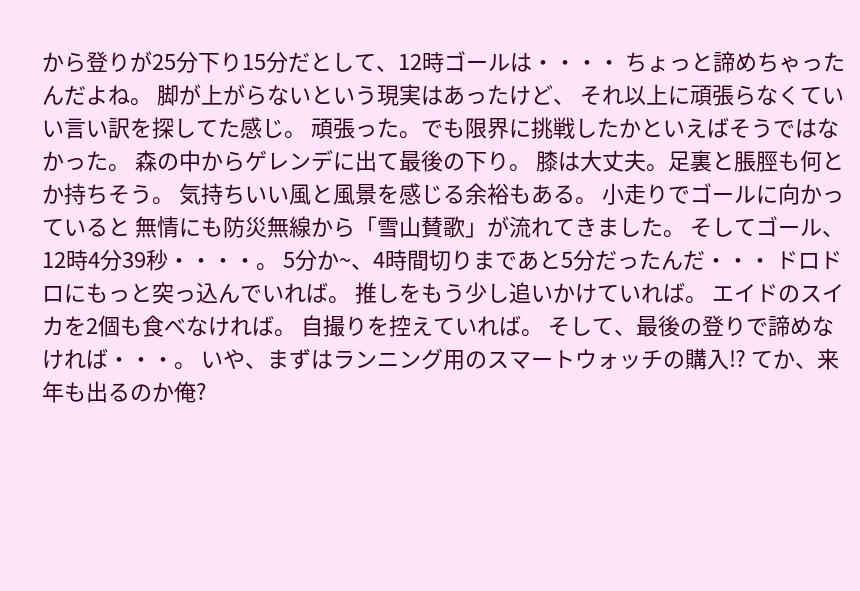から登りが25分下り15分だとして、12時ゴールは・・・・ ちょっと諦めちゃったんだよね。 脚が上がらないという現実はあったけど、 それ以上に頑張らなくていい言い訳を探してた感じ。 頑張った。でも限界に挑戦したかといえばそうではなかった。 森の中からゲレンデに出て最後の下り。 膝は大丈夫。足裏と脹脛も何とか持ちそう。 気持ちいい風と風景を感じる余裕もある。 小走りでゴールに向かっていると 無情にも防災無線から「雪山賛歌」が流れてきました。 そしてゴール、12時4分39秒・・・・。 5分か~、4時間切りまであと5分だったんだ・・・ ドロドロにもっと突っ込んでいれば。 推しをもう少し追いかけていれば。 エイドのスイカを2個も食べなければ。 自撮りを控えていれば。 そして、最後の登りで諦めなければ・・・。 いや、まずはランニング用のスマートウォッチの購入⁉ てか、来年も出るのか俺?